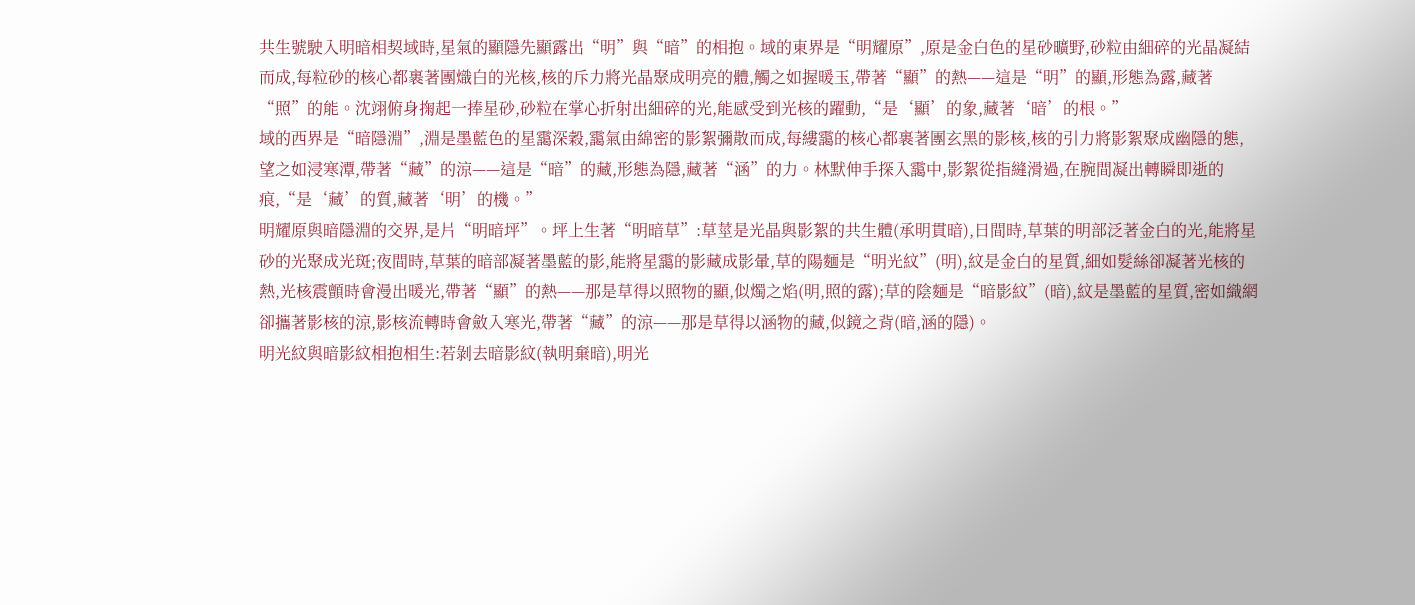共生號駛入明暗相契域時,星氣的顯隱先顯露出“明”與“暗”的相抱。域的東界是“明耀原”,原是金白色的星砂曠野,砂粒由細碎的光晶凝結而成,每粒砂的核心都裹著團熾白的光核,核的斥力將光晶聚成明亮的體,觸之如握暖玉,帶著“顯”的熱——這是“明”的顯,形態為露,藏著“照”的能。沈翊俯身掬起一捧星砂,砂粒在掌心折射出細碎的光,能感受到光核的躍動,“是‘顯’的象,藏著‘暗’的根。”
域的西界是“暗隱淵”,淵是墨藍色的星靄深穀,靄氣由綿密的影絮彌散而成,每縷靄的核心都裹著團玄黑的影核,核的引力將影絮聚成幽隱的態,望之如浸寒潭,帶著“藏”的涼——這是“暗”的藏,形態為隱,藏著“涵”的力。林默伸手探入靄中,影絮從指縫滑過,在腕間凝出轉瞬即逝的痕,“是‘藏’的質,藏著‘明’的機。”
明耀原與暗隱淵的交界,是片“明暗坪”。坪上生著“明暗草”:草莖是光晶與影絮的共生體(承明貫暗),日間時,草葉的明部泛著金白的光,能將星砂的光聚成光斑;夜間時,草葉的暗部凝著墨藍的影,能將星靄的影藏成影暈,草的陽麵是“明光紋”(明),紋是金白的星質,細如髮絲卻凝著光核的熱,光核震顫時會漫出暖光,帶著“顯”的熱——那是草得以照物的顯,似燭之焰(明,照的露);草的陰麵是“暗影紋”(暗),紋是墨藍的星質,密如織網卻攜著影核的涼,影核流轉時會斂入寒光,帶著“藏”的涼——那是草得以涵物的藏,似鏡之背(暗,涵的隱)。
明光紋與暗影紋相抱相生:若剝去暗影紋(執明棄暗),明光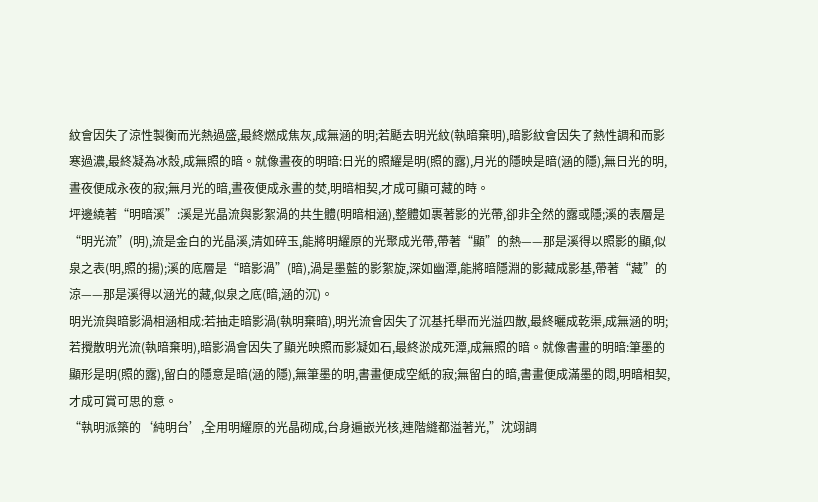紋會因失了涼性製衡而光熱過盛,最終燃成焦灰,成無涵的明;若颳去明光紋(執暗棄明),暗影紋會因失了熱性調和而影寒過濃,最終凝為冰殼,成無照的暗。就像晝夜的明暗:日光的照耀是明(照的露),月光的隱映是暗(涵的隱),無日光的明,晝夜便成永夜的寂;無月光的暗,晝夜便成永晝的焚,明暗相契,才成可顯可藏的時。
坪邊繞著“明暗溪”:溪是光晶流與影絮渦的共生體(明暗相涵),整體如裹著影的光帶,卻非全然的露或隱;溪的表層是“明光流”(明),流是金白的光晶溪,清如碎玉,能將明耀原的光聚成光帶,帶著“顯”的熱——那是溪得以照影的顯,似泉之表(明,照的揚);溪的底層是“暗影渦”(暗),渦是墨藍的影絮旋,深如幽潭,能將暗隱淵的影藏成影基,帶著“藏”的涼——那是溪得以涵光的藏,似泉之底(暗,涵的沉)。
明光流與暗影渦相涵相成:若抽走暗影渦(執明棄暗),明光流會因失了沉基托舉而光溢四散,最終曬成乾渠,成無涵的明;若攪散明光流(執暗棄明),暗影渦會因失了顯光映照而影凝如石,最終淤成死潭,成無照的暗。就像書畫的明暗:筆墨的顯形是明(照的露),留白的隱意是暗(涵的隱),無筆墨的明,書畫便成空紙的寂;無留白的暗,書畫便成滿墨的悶,明暗相契,才成可賞可思的意。
“執明派築的‘純明台’,全用明耀原的光晶砌成,台身遍嵌光核,連階縫都溢著光,”沈翊調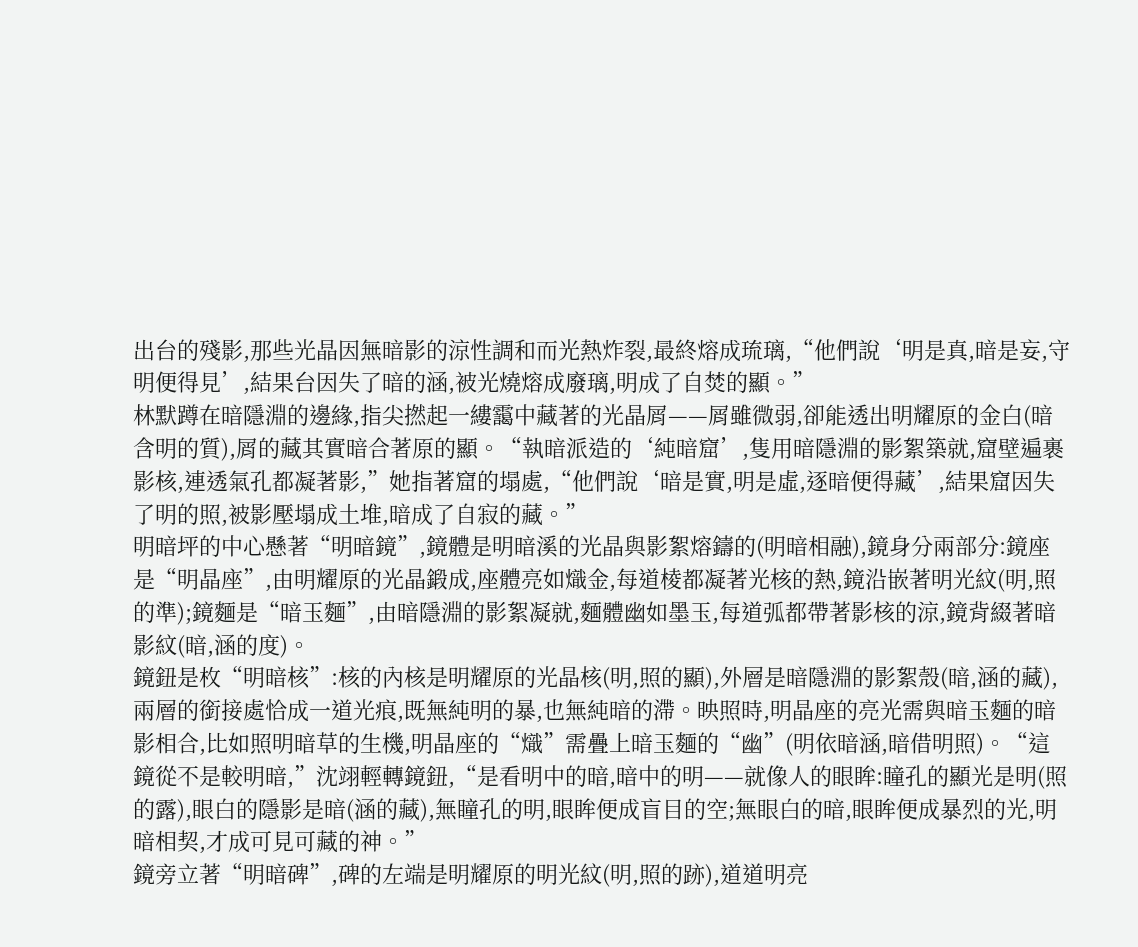出台的殘影,那些光晶因無暗影的涼性調和而光熱炸裂,最終熔成琉璃,“他們說‘明是真,暗是妄,守明便得見’,結果台因失了暗的涵,被光燒熔成廢璃,明成了自焚的顯。”
林默蹲在暗隱淵的邊緣,指尖撚起一縷靄中藏著的光晶屑——屑雖微弱,卻能透出明耀原的金白(暗含明的質),屑的藏其實暗合著原的顯。“執暗派造的‘純暗窟’,隻用暗隱淵的影絮築就,窟壁遍裹影核,連透氣孔都凝著影,”她指著窟的塌處,“他們說‘暗是實,明是虛,逐暗便得藏’,結果窟因失了明的照,被影壓塌成土堆,暗成了自寂的藏。”
明暗坪的中心懸著“明暗鏡”,鏡體是明暗溪的光晶與影絮熔鑄的(明暗相融),鏡身分兩部分:鏡座是“明晶座”,由明耀原的光晶鍛成,座體亮如熾金,每道棱都凝著光核的熱,鏡沿嵌著明光紋(明,照的準);鏡麵是“暗玉麵”,由暗隱淵的影絮凝就,麵體幽如墨玉,每道弧都帶著影核的涼,鏡背綴著暗影紋(暗,涵的度)。
鏡鈕是枚“明暗核”:核的內核是明耀原的光晶核(明,照的顯),外層是暗隱淵的影絮殼(暗,涵的藏),兩層的銜接處恰成一道光痕,既無純明的暴,也無純暗的滯。映照時,明晶座的亮光需與暗玉麵的暗影相合,比如照明暗草的生機,明晶座的“熾”需疊上暗玉麵的“幽”(明依暗涵,暗借明照)。“這鏡從不是較明暗,”沈翊輕轉鏡鈕,“是看明中的暗,暗中的明——就像人的眼眸:瞳孔的顯光是明(照的露),眼白的隱影是暗(涵的藏),無瞳孔的明,眼眸便成盲目的空;無眼白的暗,眼眸便成暴烈的光,明暗相契,才成可見可藏的神。”
鏡旁立著“明暗碑”,碑的左端是明耀原的明光紋(明,照的跡),道道明亮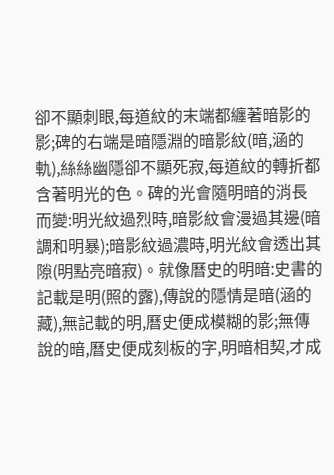卻不顯刺眼,每道紋的末端都纏著暗影的影;碑的右端是暗隱淵的暗影紋(暗,涵的軌),絲絲幽隱卻不顯死寂,每道紋的轉折都含著明光的色。碑的光會隨明暗的消長而變:明光紋過烈時,暗影紋會漫過其邊(暗調和明暴);暗影紋過濃時,明光紋會透出其隙(明點亮暗寂)。就像曆史的明暗:史書的記載是明(照的露),傳說的隱情是暗(涵的藏),無記載的明,曆史便成模糊的影;無傳說的暗,曆史便成刻板的字,明暗相契,才成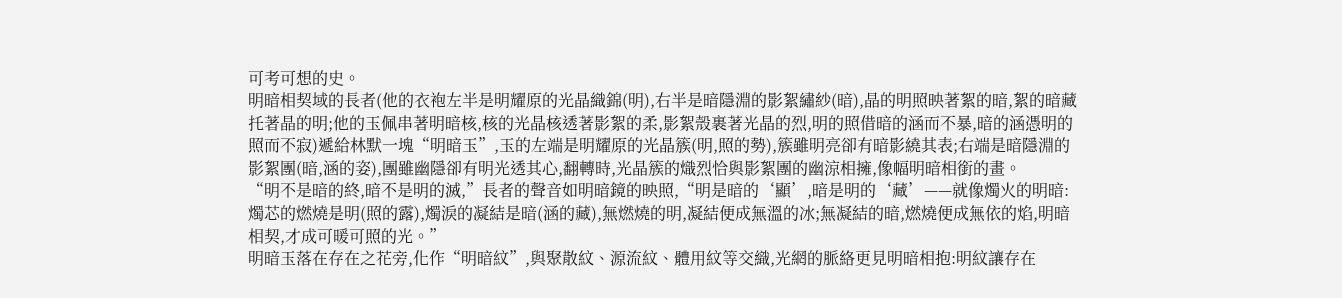可考可想的史。
明暗相契域的長者(他的衣袍左半是明耀原的光晶織錦(明),右半是暗隱淵的影絮繡紗(暗),晶的明照映著絮的暗,絮的暗藏托著晶的明;他的玉佩串著明暗核,核的光晶核透著影絮的柔,影絮殼裹著光晶的烈,明的照借暗的涵而不暴,暗的涵憑明的照而不寂)遞給林默一塊“明暗玉”,玉的左端是明耀原的光晶簇(明,照的勢),簇雖明亮卻有暗影繞其表;右端是暗隱淵的影絮團(暗,涵的姿),團雖幽隱卻有明光透其心,翻轉時,光晶簇的熾烈恰與影絮團的幽涼相擁,像幅明暗相銜的畫。
“明不是暗的終,暗不是明的滅,”長者的聲音如明暗鏡的映照,“明是暗的‘顯’,暗是明的‘藏’——就像燭火的明暗:燭芯的燃燒是明(照的露),燭淚的凝結是暗(涵的藏),無燃燒的明,凝結便成無溫的冰;無凝結的暗,燃燒便成無依的焰,明暗相契,才成可暖可照的光。”
明暗玉落在存在之花旁,化作“明暗紋”,與聚散紋、源流紋、體用紋等交織,光網的脈絡更見明暗相抱:明紋讓存在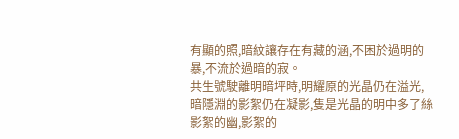有顯的照,暗紋讓存在有藏的涵,不困於過明的暴,不流於過暗的寂。
共生號駛離明暗坪時,明耀原的光晶仍在溢光,暗隱淵的影絮仍在凝影,隻是光晶的明中多了絲影絮的幽,影絮的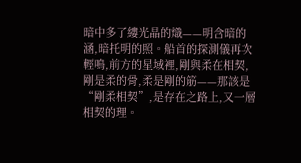暗中多了縷光晶的熾——明含暗的涵,暗托明的照。船首的探測儀再次輕鳴,前方的星域裡,剛與柔在相契,剛是柔的骨,柔是剛的筋——那該是“剛柔相契”,是存在之路上,又一層相契的理。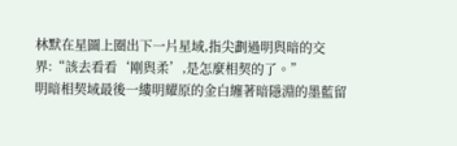林默在星圖上圈出下一片星域,指尖劃過明與暗的交界:“該去看看‘剛與柔’,是怎麼相契的了。”
明暗相契域最後一縷明耀原的金白纏著暗隱淵的墨藍留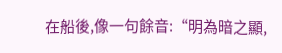在船後,像一句餘音:“明為暗之顯,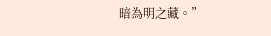暗為明之藏。”